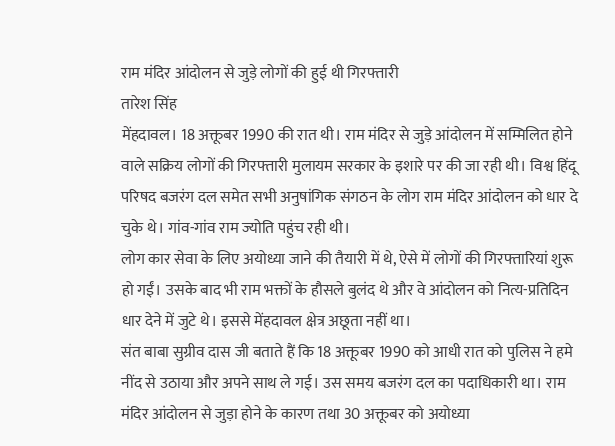राम मंदिर आंदोलन से जुड़े लोगों की हुई थी गिरफ्तारी
तारेश सिंह
मेंहदावल। 18 अक्तूबर 1990 की रात थी। राम मंदिर से जुड़े आंदोलन में सम्मिलित होने वाले सक्रिय लोगों की गिरफ्तारी मुलायम सरकार के इशारे पर की जा रही थी। विश्व हिंदू परिषद बजरंग दल समेत सभी अनुषांगिक संगठन के लोग राम मंदिर आंदोलन को धार दे चुके थे। गांव-गांव राम ज्योति पहुंच रही थी।
लोग कार सेवा के लिए अयोध्या जाने की तैयारी में थे, ऐसे में लोगों की गिरफ्तारियां शुरू हो गईं। उसके बाद भी राम भक्तों के हौसले बुलंद थे और वे आंदोलन को नित्य-प्रतिदिन धार देने में जुटे थे। इससे मेंहदावल क्षेत्र अछूता नहीं था।
संत बाबा सुग्रीव दास जी बताते हैं कि 18 अक्तूबर 1990 को आधी रात को पुलिस ने हमे नींद से उठाया और अपने साथ ले गई। उस समय बजरंग दल का पदाधिकारी था। राम मंदिर आंदोलन से जुड़ा होने के कारण तथा 30 अक्तूबर को अयोध्या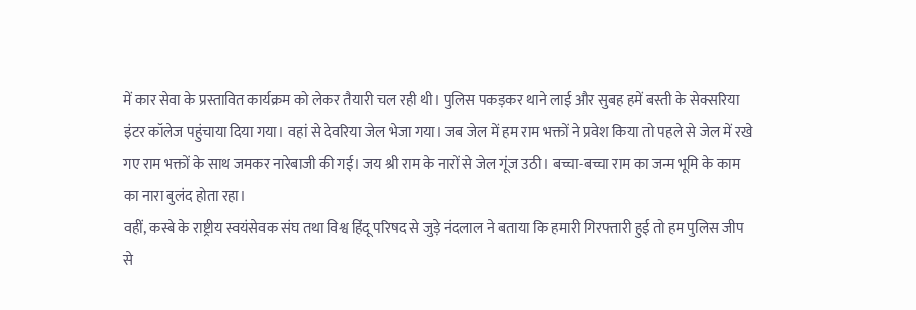में कार सेवा के प्रस्तावित कार्यक्रम को लेकर तैयारी चल रही थी। पुलिस पकड़कर थाने लाई और सुबह हमें बस्ती के सेक्सरिया इंटर कॉलेज पहुंचाया दिया गया। वहां से देवरिया जेल भेजा गया। जब जेल में हम राम भक्तों ने प्रवेश किया तो पहले से जेल में रखे गए राम भक्तों के साथ जमकर नारेबाजी की गई। जय श्री राम के नारों से जेल गूंज उठी। बच्चा-बच्चा राम का जन्म भूमि के काम का नारा बुलंद होता रहा।
वहीं, कस्बे के राष्ट्रीय स्वयंसेवक संघ तथा विश्व हिंदू परिषद से जुड़े नंदलाल ने बताया कि हमारी गिरफ्तारी हुई तो हम पुलिस जीप से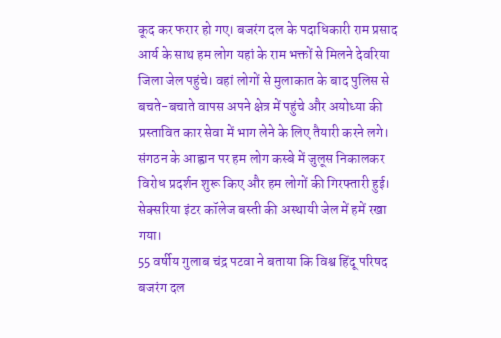कूद कर फरार हो गए। बजरंग दल के पदाधिकारी राम प्रसाद आर्य के साथ हम लोग यहां के राम भक्तों से मिलने देवरिया जिला जेल पहुंचे। वहां लोगों से मुलाकात के बाद पुलिस से बचते-बचाते वापस अपने क्षेत्र में पहुंचे और अयोध्या की प्रस्तावित कार सेवा में भाग लेने के लिए तैयारी करने लगे। संगठन के आह्वान पर हम लोग कस्बे में जुलूस निकालकर विरोध प्रदर्शन शुरू किए और हम लोगों की गिरफ्तारी हुई। सेक्सरिया इंटर कॉलेज बस्ती की अस्थायी जेल में हमें रखा गया।
55 वर्षीय गुलाब चंद्र पटवा ने बताया कि विश्व हिंदू परिषद बजरंग दल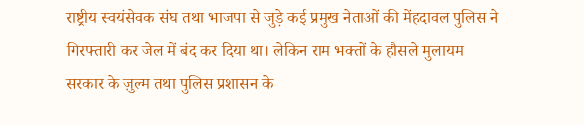राष्ट्रीय स्वयंसेवक संघ तथा भाजपा से जुड़े कई प्रमुख नेताओं की मेंहदावल पुलिस ने गिरफ्तारी कर जेल में बंद कर दिया था। लेकिन राम भक्तों के हौसले मुलायम सरकार के ज़ुल्म तथा पुलिस प्रशासन के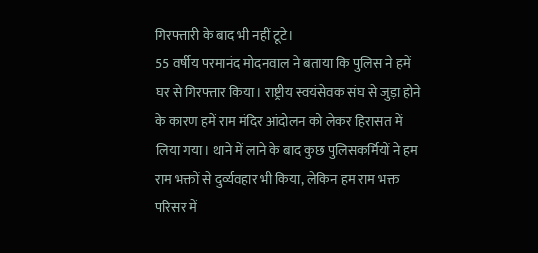गिरफ्तारी के बाद भी नहीं टूटे।
55 वर्षीय परमानंद मोदनवाल ने बताया कि पुलिस ने हमें घर से गिरफ्तार किया। राष्ट्रीय स्वयंसेवक संघ से जुड़ा होने के कारण हमें राम मंदिर आंदोलन को लेकर हिरासत में लिया गया। थाने में लाने के बाद कुछ पुलिसकर्मियों ने हम राम भक्तों से दुर्व्यवहार भी किया, लेकिन हम राम भक्त परिसर में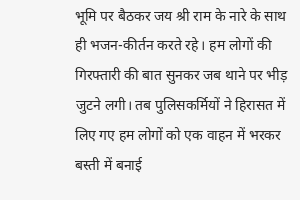भूमि पर बैठकर जय श्री राम के नारे के साथ ही भजन-कीर्तन करते रहे। हम लोगों की गिरफ्तारी की बात सुनकर जब थाने पर भीड़ जुटने लगी। तब पुलिसकर्मियों ने हिरासत में लिए गए हम लोगों को एक वाहन में भरकर बस्ती में बनाई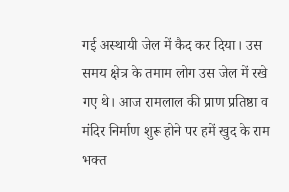गई अस्थायी जेल में कैद कर दिया। उस समय क्षेत्र के तमाम लोग उस जेल में रखे गए थे। आज रामलाल की प्राण प्रतिष्ठा व मंदिर निर्माण शुरू होने पर हमें खुद के राम भक्त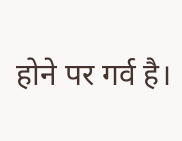होने पर गर्व है।